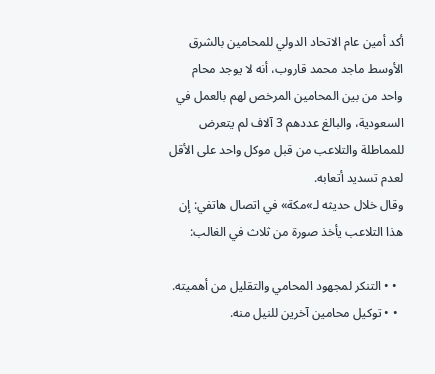أكد أمين عام الاتحاد الدولي للمحامين بالشرق الأوسط ماجد محمد قاروب، أنه لا يوجد محام واحد من بين المحامين المرخص لهم بالعمل في السعودية، والبالغ عددهم 3 آلاف لم يتعرض للمماطلة والتلاعب من قبل موكل واحد على الأقل لعدم تسديد أتعابه.
وقال خلال حديثه لـ»مكة» في اتصال هاتفي: إن هذا التلاعب يأخذ صورة من ثلاث في الغالب:

  • • التنكر لمجهود المحامي والتقليل من أهميته.
  • • توكيل محامين آخرين للنيل منه.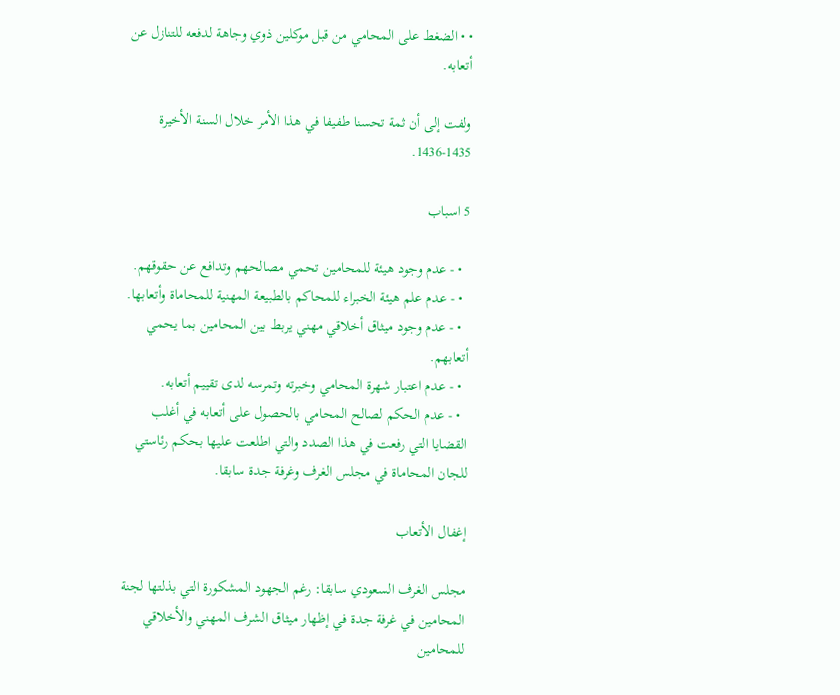• • الضغط على المحامي من قبل موكلين ذوي وجاهة لدفعه للتنازل عن أتعابه.

ولفت إلى أن ثمة تحسنا طفيفا في هذا الأمر خلال السنة الأخيرة 1435-1436.

5 اسباب

  • - عدم وجود هيئة للمحامين تحمي مصالحهم وتدافع عن حقوقهم.
  • - عدم علم هيئة الخبراء للمحاكم بالطبيعة المهنية للمحاماة وأتعابها.
  • - عدم وجود ميثاق أخلاقي مهني يربط بين المحامين بما يحمي أتعابهم.
  • - عدم اعتبار شهرة المحامي وخبرته وتمرسه لدى تقييم أتعابه.
  • - عدم الحكم لصالح المحامي بالحصول على أتعابه في أغلب القضايا التي رفعت في هذا الصدد والتي اطلعت عليها بحكم رئاستي للجان المحاماة في مجلس الغرف وغرفة جدة سابقا.

إغفال الأتعاب

مجلس الغرف السعودي سابقا: رغم الجهود المشكورة التي بذلتها لجنة المحامين في غرفة جدة في إظهار ميثاق الشرف المهني والأخلاقي للمحامين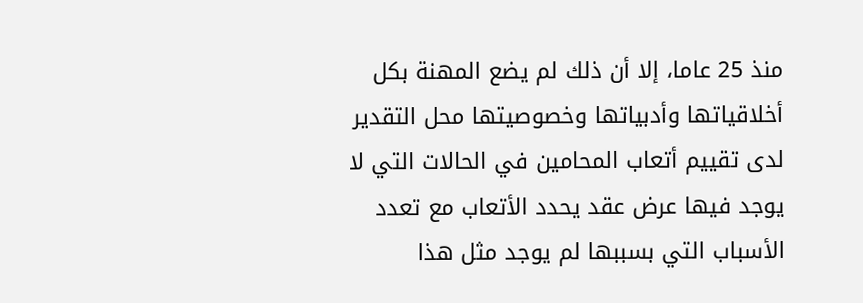منذ 25 عاما، إلا أن ذلك لم يضع المهنة بكل أخلاقياتها وأدبياتها وخصوصيتها محل التقدير لدى تقييم أتعاب المحامين في الحالات التي لا يوجد فيها عرض عقد يحدد الأتعاب مع تعدد الأسباب التي بسببها لم يوجد مثل هذا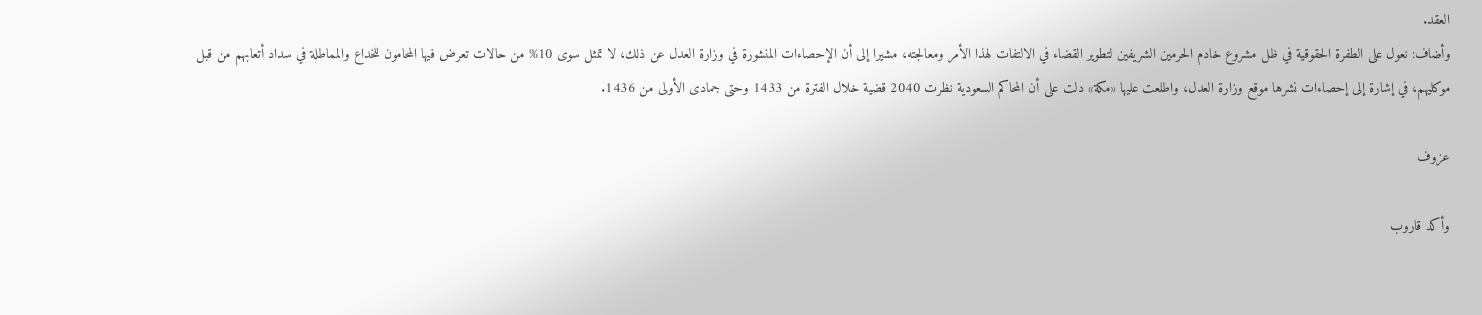العقد.
وأضاف: نعول على الطفرة الحقوقية في ظل مشروع خادم الحرمين الشريفين لتطوير القضاء في الالتفات لهذا الأمر ومعالجته، مشيرا إلى أن الإحصاءات المنشورة في وزارة العدل عن ذلك، لا تمثل سوى 10% من حالات تعرض فيها المحامون للخداع والمماطلة في سداد أتعابهم من قبل موكليهم، في إشارة إلى إحصاءات نشرها موقع وزارة العدل، واطلعت عليها «مكة» دلت على أن المحاكم السعودية نظرت 2040 قضية خلال الفترة من 1433 وحتى جمادى الأولى من 1436.

عزوف

وأكد قاروب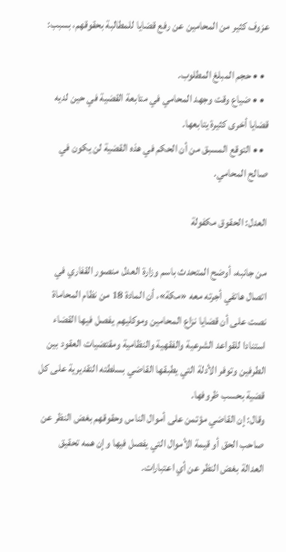عزوف كثير من المحامين عن رفع قضايا للمطالبة بحقوقهم، بسبب:

  • • حجم المبلغ المطلوب.
  • • ضياع وقت وجهد المحامي في متابعة القضية في حين لديه قضايا أخرى كثيرة يتابعها.
  • • التوقع المسبق من أن الحكم في هذه القضية لن يكون في صالح المحامي.

العدل: الحقوق مكفولة

من جانبه، أوضح المتحدث باسم وزارة العدل منصور القفاري في اتصال هاتفي أجرته معه «مكة»، أن المادة 18 من نظام المحاماة نصت على أن قضايا نزاع المحامين وموكليهم يفصل فيها القضاء استنادا للقواعد الشرعية والفقهية والنظامية ومقتضيات العقود بين الطرفين وتوفر الأدلة التي يطبقها القاضي بسلطته التقديرية على كل قضية بحسب ظروفها.
وقال: إن القاضي مؤتمن على أموال الناس وحقوقهم بغض النظر عن صاحب الحق أو قيمة الأموال التي يفصل فيها وإن همه تحقيق العدالة بغض النظر عن أي اعتبارات.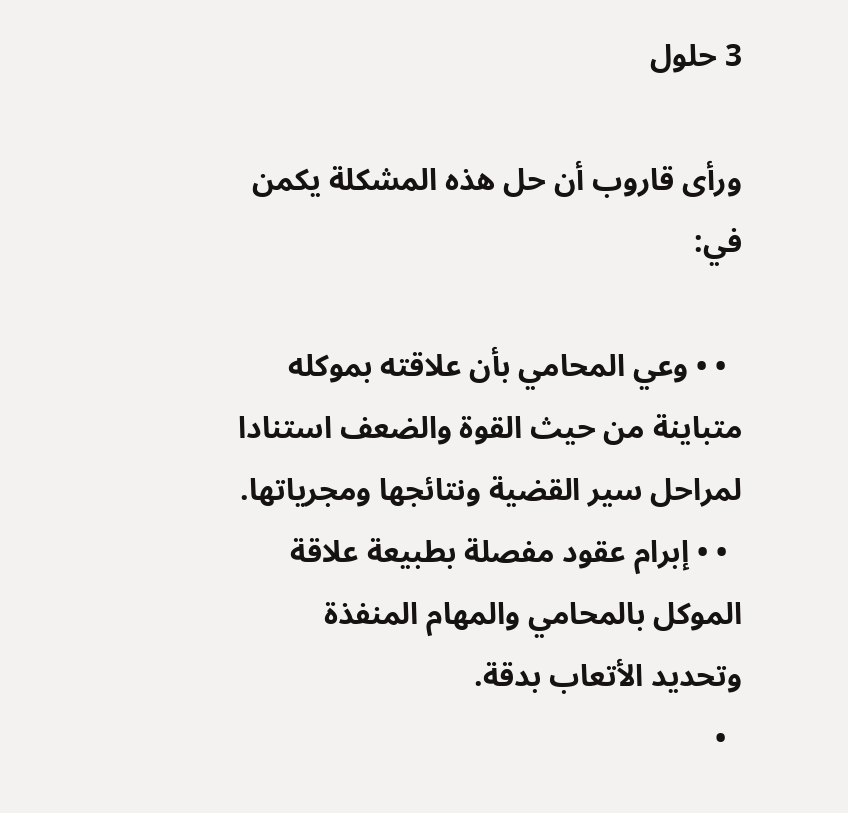3 حلول

ورأى قاروب أن حل هذه المشكلة يكمن في:

  • • وعي المحامي بأن علاقته بموكله متباينة من حيث القوة والضعف استنادا لمراحل سير القضية ونتائجها ومجرياتها.
  • • إبرام عقود مفصلة بطبيعة علاقة الموكل بالمحامي والمهام المنفذة وتحديد الأتعاب بدقة.
  •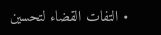• التفات القضاء لتحسين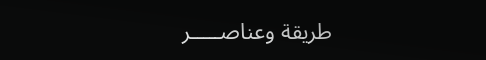طريقة وعناصـــــر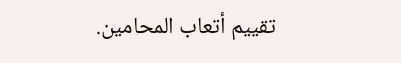تقييم أتعاب المحامين.